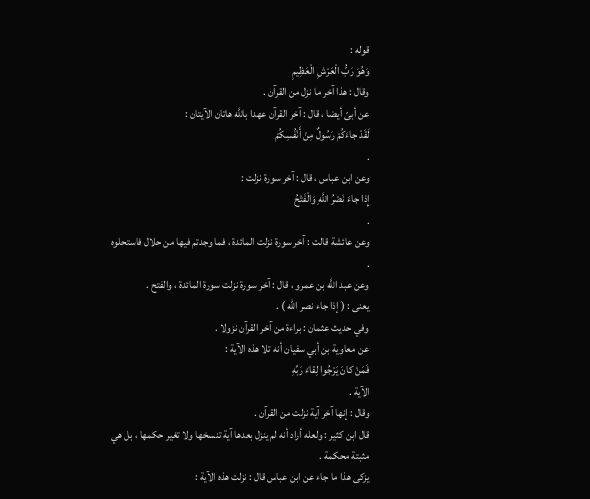قوله :
وَهُوَ رَبُّ الْعَرْشِ الْعَظِيمِ
وقال : هذا آخر ما نزل من القرآن .
عن أبىّ أيضا ، قال : آخر القرآن عهدا باللَّه هاتان الآيتان :
لَقَدْ جاءَكُمْ رَسُولٌ مِنْ أَنْفُسِكُمْ
.
وعن ابن عباس ، قال : آخر سورة نزلت :
إِذا جاءَ نَصْرُ اللَّهِ وَالْفَتْحُ
.
وعن عائشة قالت : آخر سورة نزلت المائدة ، فما وجدتم فيها من حلال فاستحلوه .
وعن عبد اللَّه بن عمرو ، قال : آخر سورة نزلت سورة المائدة ، والفتح .
يعنى : ( إذا جاء نصر الله ) .
وفي حديث عثمان : براءة من آخر القرآن نزولا .
عن معاوية بن أبي سفيان أنه تلا هذه الآية :
فَمَنْ كانَ يَرْجُوا لِقاءَ رَبِّهِ
الآية .
وقال : إنها آخر آية نزلت من القرآن .
قال ابن كثير : ولعله أراد أنه لم ينزل بعدها آية تنسخها ولا تغير حكمها ، بل هي مثبتة محكمة .
يزكى هذا ما جاء عن ابن عباس قال : نزلت هذه الآية :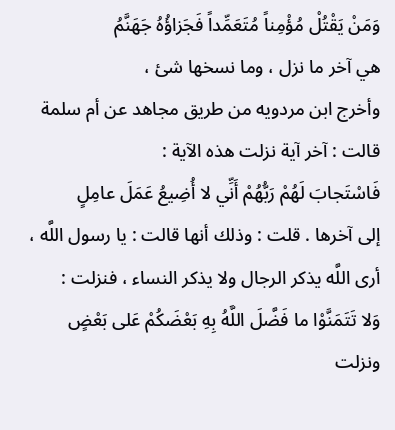وَمَنْ يَقْتُلْ مُؤْمِناً مُتَعَمِّداً فَجَزاؤُهُ جَهَنَّمُ
هي آخر ما نزل ، وما نسخها شئ ،
وأخرج ابن مردويه من طريق مجاهد عن أم سلمة قالت : آخر آية نزلت هذه الآية :
فَاسْتَجابَ لَهُمْ رَبُّهُمْ أَنِّي لا أُضِيعُ عَمَلَ عامِلٍ
إلى آخرها . قلت : وذلك أنها قالت : يا رسول اللَّه ، أرى اللَّه يذكر الرجال ولا يذكر النساء ، فنزلت :
وَلا تَتَمَنَّوْا ما فَضَّلَ اللَّهُ بِهِ بَعْضَكُمْ عَلى بَعْضٍ
ونزلت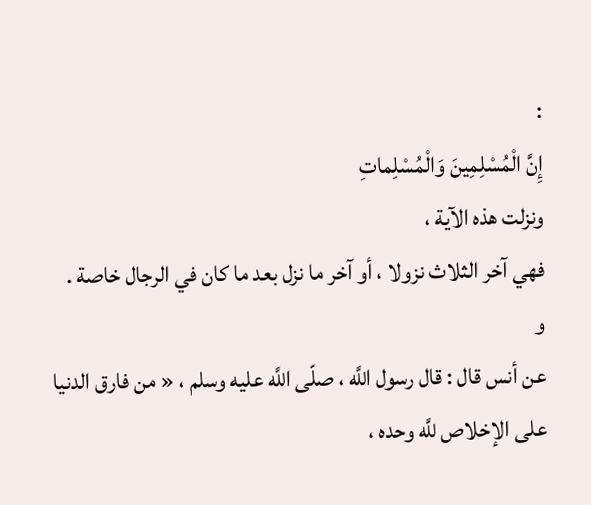:
إِنَّ الْمُسْلِمِينَ وَالْمُسْلِماتِ
ونزلت هذه الآية ،
فهي آخر الثلاث نزولا ، أو آخر ما نزل بعد ما كان في الرجال خاصة .
و
عن أنس قال : قال رسول اللَّه ، صلّى اللَّه عليه وسلم ، « من فارق الدنيا على الإخلاص للَّه وحده ،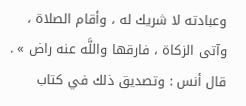وعبادته لا شريك له ، وأقام الصلاة ، وآتى الزكاة ، فارقها واللَّه عنه راض » .
قال أنس : وتصديق ذلك في كتاب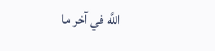اللَّه في آخر ما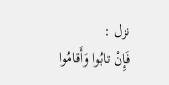نزل :
فَإِنْ تابُوا وَأَقامُوا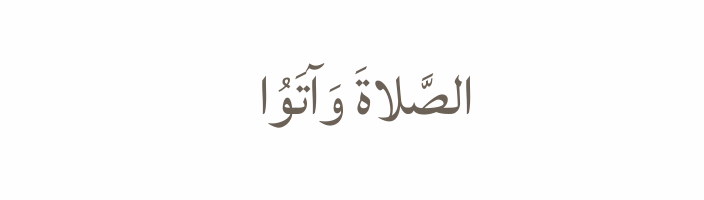الصَّلاةَ وَآتَوُا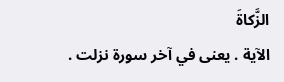الزَّكاةَ
الآية . يعنى في آخر سورة نزلت .